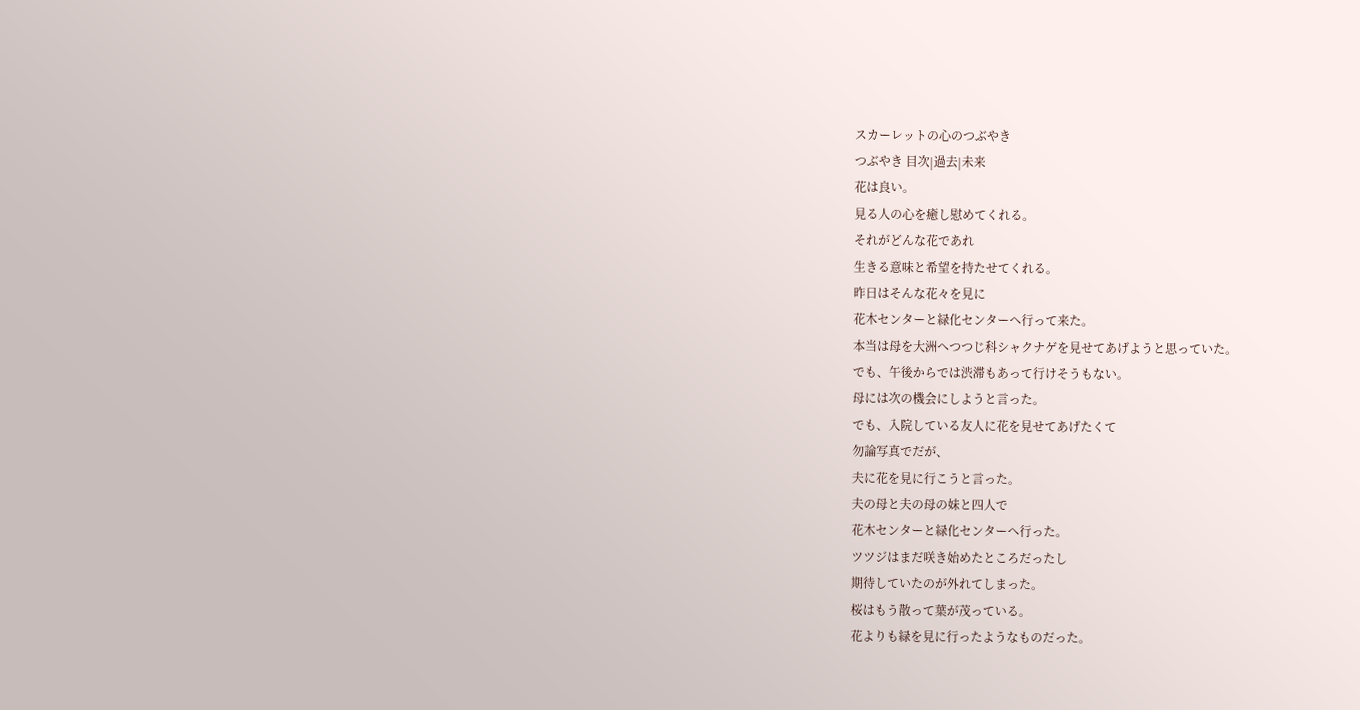スカーレットの心のつぶやき
つぶやき 目次|過去|未来
花は良い。
見る人の心を癒し慰めてくれる。
それがどんな花であれ
生きる意味と希望を持たせてくれる。
昨日はそんな花々を見に
花木センターと緑化センターへ行って来た。
本当は母を大洲へつつじ科シャクナゲを見せてあげようと思っていた。
でも、午後からでは渋滞もあって行けそうもない。
母には次の機会にしようと言った。
でも、入院している友人に花を見せてあげたくて
勿論写真でだが、
夫に花を見に行こうと言った。
夫の母と夫の母の妹と四人で
花木センターと緑化センターへ行った。
ツツジはまだ咲き始めたところだったし
期待していたのが外れてしまった。
桜はもう散って葉が茂っている。
花よりも緑を見に行ったようなものだった。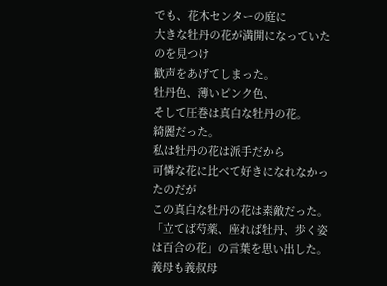でも、花木センターの庭に
大きな牡丹の花が満開になっていたのを見つけ
歓声をあげてしまった。
牡丹色、薄いピンク色、
そして圧巻は真白な牡丹の花。
綺麗だった。
私は牡丹の花は派手だから
可憐な花に比べて好きになれなかったのだが
この真白な牡丹の花は素敵だった。
「立てば芍薬、座れば牡丹、歩く姿は百合の花」の言葉を思い出した。
義母も義叔母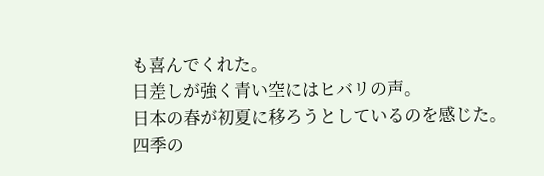も喜んでくれた。
日差しが強く青い空にはヒバリの声。
日本の春が初夏に移ろうとしているのを感じた。
四季の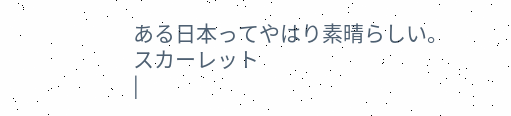ある日本ってやはり素晴らしい。
スカーレット
|